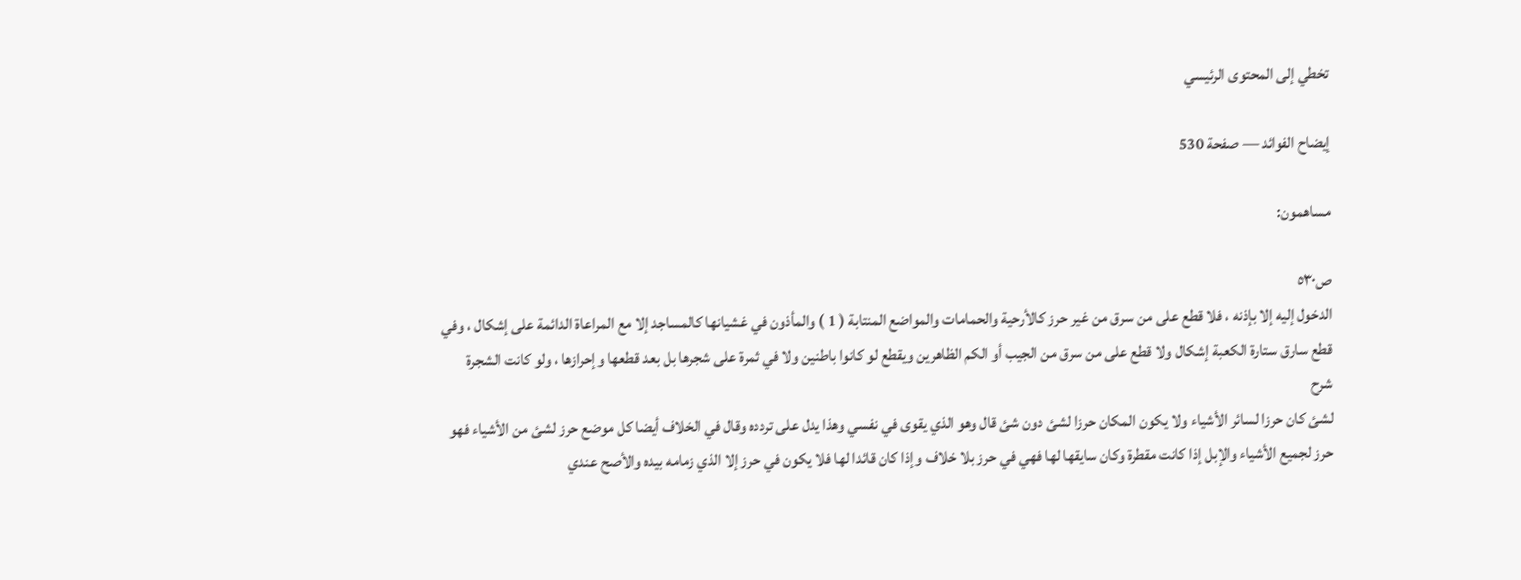تخطي إلى المحتوى الرئيسي

إيضاح الفوائد — صفحة 530

مساهمون:

ص٥٣٠
الدخول إليه إلا بإذنه ، فلا قطع على من سرق من غير حرز كالأرحية والحمامات والمواضع المنتابة ( 1 ) والمأذون في غشيانها كالمساجد إلا مع المراعاة الدائمة على إشكال ، وفي قطع سارق ستارة الكعبة إشكال ولا قطع على من سرق من الجيب أو الكم الظاهرين ويقطع لو كانوا باطنين ولا في ثمرة على شجرها بل بعد قطعها وإحرازها ، ولو كانت الشجرة
شرح
لشئ كان حرزا لسائر الأشياء ولا يكون المكان حرزا لشئ دون شئ قال وهو الذي يقوى في نفسي وهذا يدل على تردده وقال في الخلاف أيضا كل موضع حرز لشئ من الأشياء فهو حرز لجميع الأشياء والإبل إذا كانت مقطرة وكان سايقها لها فهي في حرز بلا خلاف وإذا كان قائدا لها فلا يكون في حرز إلا الذي زمامه بيده والأصح عندي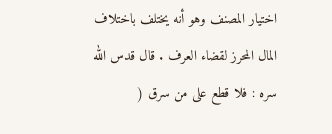اختيار المصنف وهو أنه يختلف باختلاف المال المحرز لقضاء العرف . قال قدس الله سره : فلا قطع على من سرق (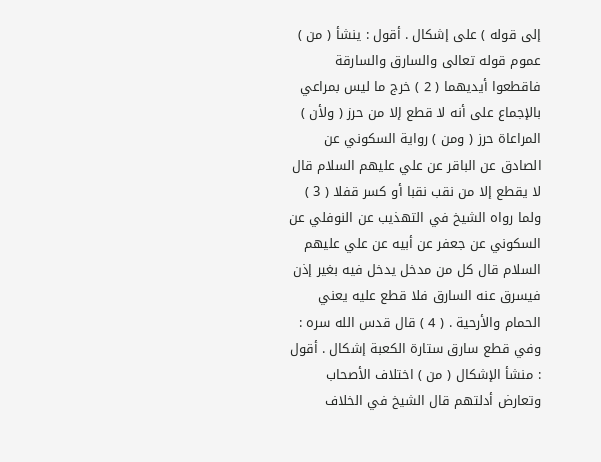إلى قوله ) على إشكال . أقول : ينشأ ( من ) عموم قوله تعالى والسارق والسارقة فاقطعوا أيديهما ( 2 ) خرج ما ليس بمراعي بالإجماع على أنه لا قطع إلا من حرز ( ولأن ) المراعاة حرز ( ومن ) رواية السكوني عن الصادق عن الباقر عن علي عليهم السلام قال لا يقطع إلا من نقب نقبا أو كسر قفلا ( 3 ) ولما رواه الشيخ في التهذيب عن النوفلي عن السكوني عن جعفر عن أبيه عن علي عليهم السلام قال كل من مدخل يدخل فيه بغير إذن فيسرق عنه السارق فلا قطع عليه يعني الحمام والأرحية . ( 4 ) قال قدس الله سره : وفي قطع سارق ستارة الكعبة إشكال . أقول : منشأ الإشكال ( من ) اختلاف الأصحاب وتعارض أدلتهم قال الشيخ في الخلاف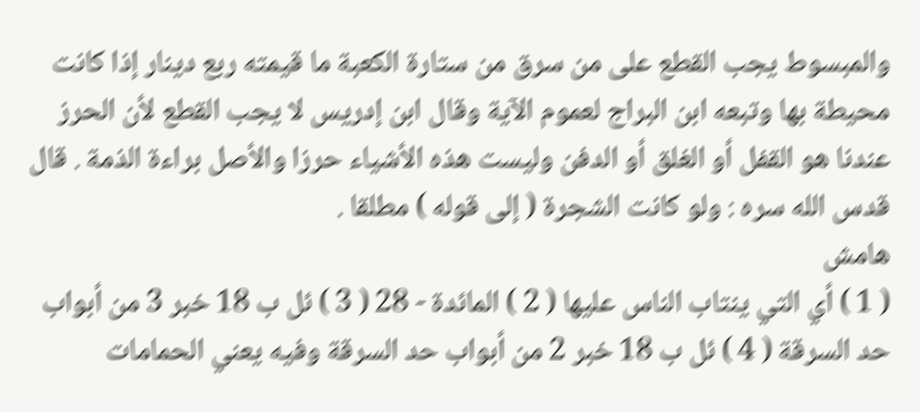والمبسوط يجب القطع على من سرق من ستارة الكعبة ما قيمته ربع دينار إذا كانت محيطة بها وتبعه ابن البراج لعموم الآية وقال ابن إدريس لا يجب القطع لأن الحرز عندنا هو القفل أو الغلق أو الدفن وليست هذه الأشياء حرزا والأصل براءة الذمة . قال قدس الله سره : ولو كانت الشجرة ( إلى قوله ) مطلقا .
هامش
( 1 ) أي التي ينتاب الناس عليها ( 2 ) المائدة - 28 ( 3 ) ئل ب 18 خبر 3 من أبواب حد السرقة ( 4 ) ئل ب 18 خبر 2 من أبواب حد السرقة وفيه يعني الحمامات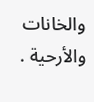والخانات والأرحية .